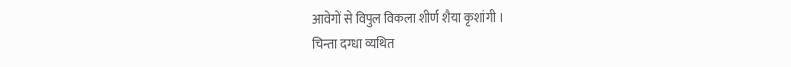आवेगों से विपुल विकला शीर्ण शैया कृशांगी ।
चिन्ता दग्धा व्यथित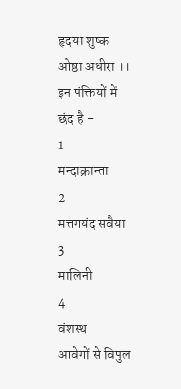हृदया शुष्क ओष्ठा अधीरा ।।
इन पंक्तियों में छंद है -
1
मन्दाक्रान्ता
2
मत्तगयंद सवैया
3
मालिनी
4
वंशस्थ
आवेगों से विपुल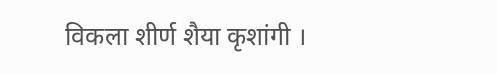विकला शीर्ण शैया कृशांगी ।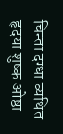चिन्ता दग्धा व्यथित हृदया शुष्क ओष्ठा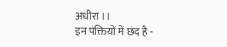अधीरा ।।
इन पंक्तियों में छंद है -